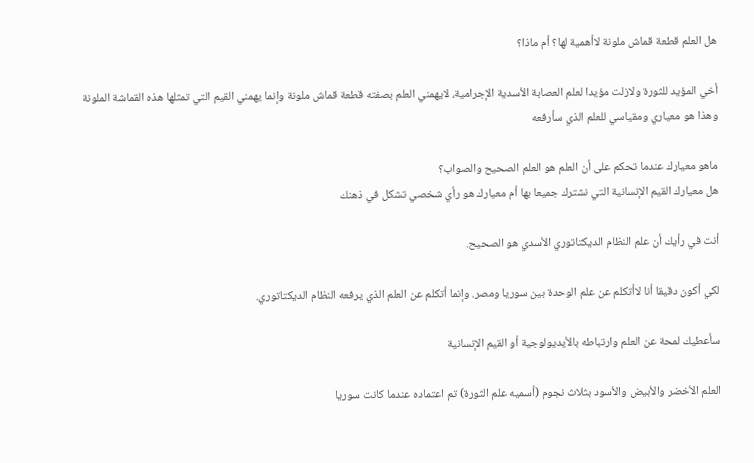هل العلم قطعة قماش ملونة لاأهمية لها؟ أم ماذا؟

أخي المؤيد للثورة ولازلت مؤيدا لعلم العصابة الأسدية الإجرامية، لايهمني العلم بصفته قطعة قماش ملونة وإنما يهمني القيم التي تمثلها هذه القماشة الملونة وهذا هو معياري ومقياسي للعلم الذي سأرفعه

ماهو معيارك عندما تحكم على أن العلم هو العلم الصحيح والصواب؟
هل معيارك القيم الإنسانية التي نشترك جميعا بها أم معيارك هو رأي شخصي تشكل في ذهنك

أنت في رأيك أن علم النظام الديكتاتوري الأسدي هو الصحيح.

لكي أكون دقيقا أنا لاأتكلم عن علم الوحدة بين سوريا ومصر. وإنما أتكلم عن العلم الذي يرفعه النظام الديكتاتوري.

سأعطيك لمحة عن العلم وارتباطه بالأيديولوجية أو القيم الإنسانية

العلم الأخضر والأبيض والأسود بثلاث نجوم (أسميه علم الثورة) تم اعتماده عندما كانت سوريا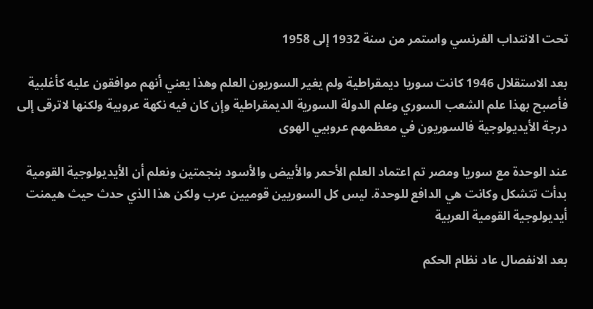تحت الانتداب الفرنسي واستمر من سنة 1932 إلى 1958

بعد الاستقلال 1946 كانت سوريا ديمقراطية ولم يغير السوريون العلم وهذا يعني أنهم موافقون عليه كأغلبية فأصبح بهذا علم الشعب السوري وعلم الدولة السورية الديمقراطية وإن كان فيه نكهة عروبية ولكنها لاترقى إلى درجة الأيديولوجية فالسوريون في معظمهم عروبيي الهوى

عند الوحدة مع سوريا ومصر تم اعتماد العلم الأحمر والأبيض والأسود بنجمتين ونعلم أن الأيديولوجية القومية بدأت تتشكل وكانت هي الدافع للوحدة. ليس كل السوريين قوميين عرب ولكن هذا الذي حدث حيث هيمنت أيديولوجية القومية العربية

بعد الانفصال عاد نظام الحكم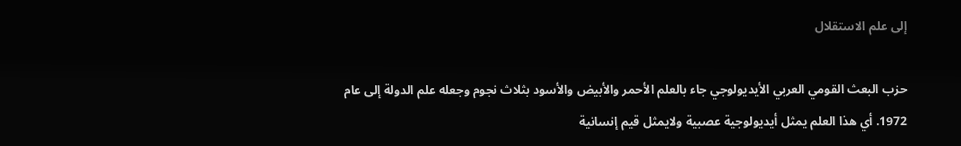إلى علم الاستقلال

حزب البعث القومي العربي الأيديولوجي جاء بالعلم الأحمر والأبيض والأسود بثلاث نجوم وجعله علم الدولة إلى عام 1972. أي هذا العلم يمثل أيديولوجية عصبية ولايمثل قيم إنسانية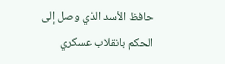حافظ الأسد الذي وصل إلى الحكم بانقلاب عسكري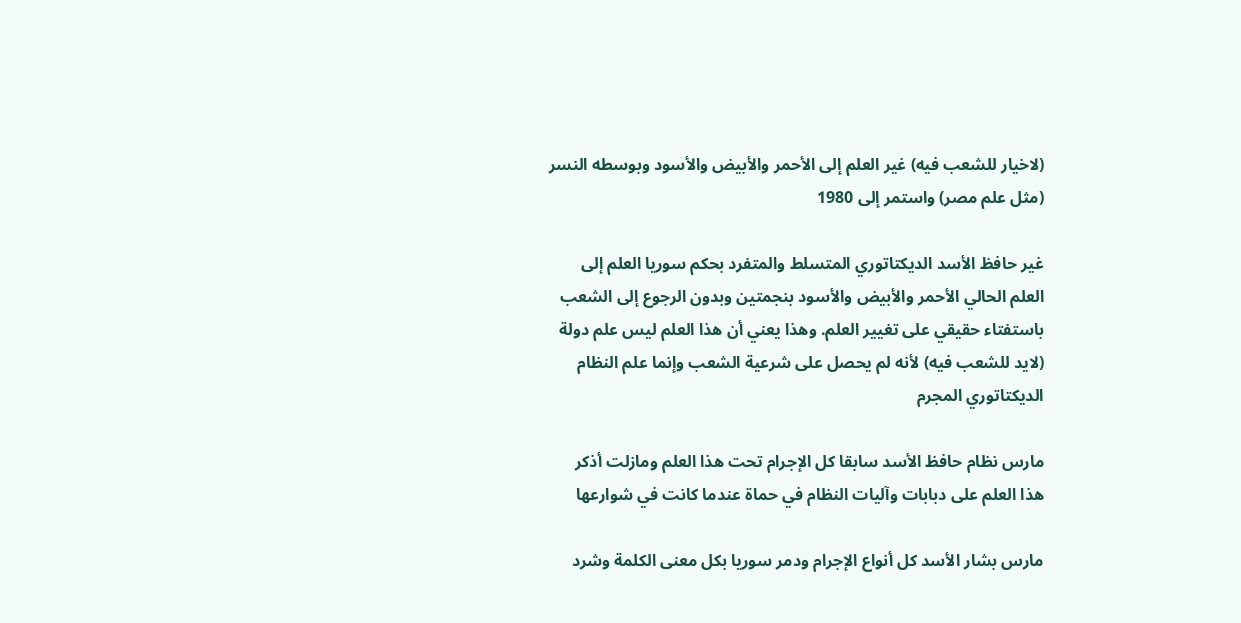(لاخيار للشعب فيه) غير العلم إلى الأحمر والأبيض والأسود وبوسطه النسر (مثل علم مصر) واستمر إلى 1980

غير حافظ الأسد الديكتاتوري المتسلط والمتفرد بحكم سوريا العلم إلى العلم الحالي الأحمر والأبيض والأسود بنجمتين وبدون الرجوع إلى الشعب باستفتاء حقيقي على تغيير العلم. وهذا يعني أن هذا العلم ليس علم دولة (لايد للشعب فيه) لأنه لم يحصل على شرعية الشعب وإنما علم النظام الديكتاتوري المجرم

مارس نظام حافظ الأسد سابقا كل الإجرام تحت هذا العلم ومازلت أذكر هذا العلم على دبابات وآليات النظام في حماة عندما كانت في شوارعها

مارس بشار الأسد كل أنواع الإجرام ودمر سوريا بكل معنى الكلمة وشرد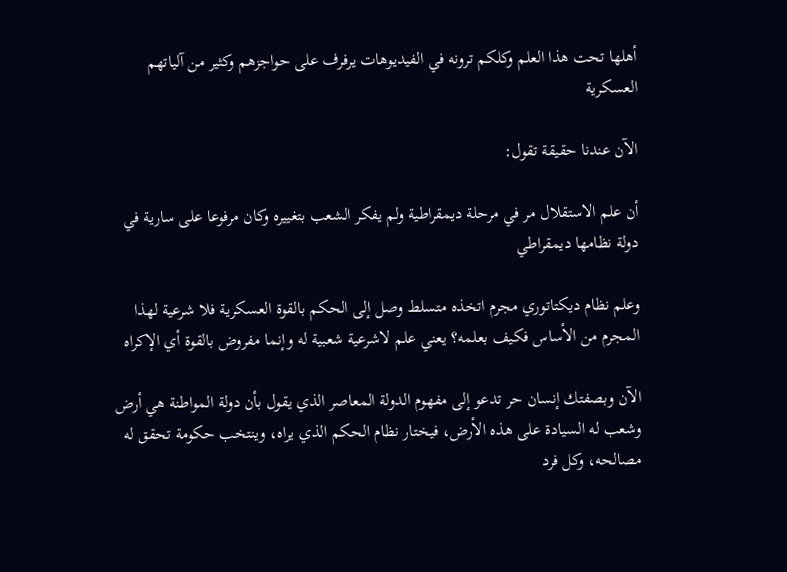أهلها تحت هذا العلم وكلكم ترونه في الفيديوهات يرفرف على حواجزهم وكثير من آلياتهم العسكرية

الآن عندنا حقيقة تقول:

أن علم الاستقلال مر في مرحلة ديمقراطية ولم يفكر الشعب بتغييره وكان مرفوعا على سارية في دولة نظامها ديمقراطي

وعلم نظام ديكتاتوري مجرم اتخذه متسلط وصل إلى الحكم بالقوة العسكرية فلا شرعية لهذا المجرم من الأساس فكيف بعلمه؟ يعني علم لاشرعية شعبية له وإنما مفروض بالقوة أي الإكراه

الآن وبصفتك إنسان حر تدعو إلى مفهوم الدولة المعاصر الذي يقول بأن دولة المواطنة هي أرض وشعب له السيادة على هذه الأرض، فيختار نظام الحكم الذي يراه، وينتخب حكومة تحقق له مصالحه، وكل فرد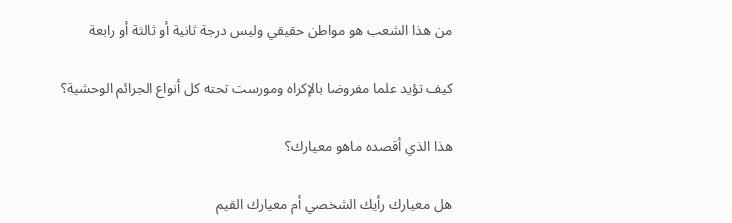من هذا الشعب هو مواطن حقيقي وليس درجة ثانية أو ثالثة أو رابعة

كيف تؤيد علما مفروضا بالإكراه ومورست تحته كل أنواع الجرائم الوحشية؟

هذا الذي أقصده ماهو معيارك؟

هل معيارك رأيك الشخصي أم معيارك القيم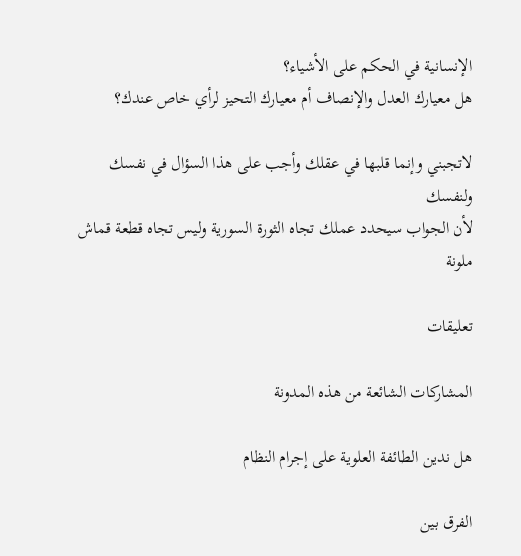الإنسانية في الحكم على الأشياء؟
هل معيارك العدل والإنصاف أم معيارك التحيز لرأي خاص عندك؟

لاتجبني وإنما قلبها في عقلك وأجب على هذا السؤال في نفسك ولنفسك
لأن الجواب سيحدد عملك تجاه الثورة السورية وليس تجاه قطعة قماش ملونة

تعليقات

المشاركات الشائعة من هذه المدونة

هل ندين الطائفة العلوية على إجرام النظام

الفرق بين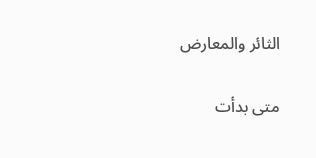الثائر والمعارض

متى بدأت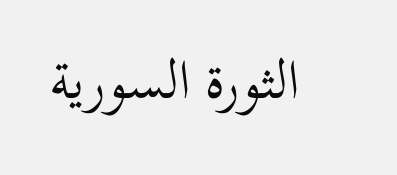الثورة السورية